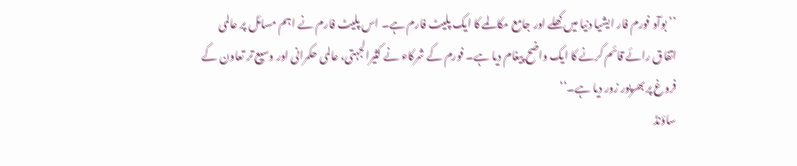’’ بوآو فورم فار ایشیا دنیا میں کھلے اور جامع مکالمے کا ایک پلیٹ فارم ہے۔ اس پلیٹ فارم نے اہم مسائل پر عالمی اتفاق رائے قائم کرنے کا ایک واضح پیغام دیا ہے۔ فورم کے شرکاء نے کثیرالجہتی، عالمی حکمرانی اور وسیع تر تعاون کے فروغ پر بھرپور زور دیا ہے۔‘‘
ساؤنڈ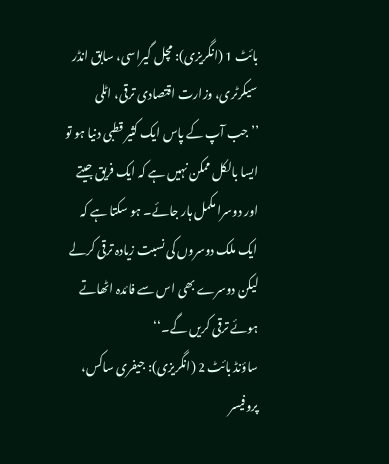بائٹ 1 (انگریزی): مچل گیراسی، سابق انڈر سیکرٹری، وزارت اقتصادی ترقی، اٹلی
’’ جب آپ کے پاس ایک کثیر قطبی دنیا ہو تو ایسا بالکل ممکن نہیں ہے کہ ایک فریق جیتے اور دوسرا مکمل ہار جائے۔ ہو سکتا ہے کہ ایک ملک دوسروں کی نسبت زیادہ ترقی کرلے لیکن دوسرے بھی اس سے فائدہ اٹھاتے ہوئے ترقی کریں گے۔‘‘
ساؤنڈ بائٹ 2 (انگریزی): جیفری ساکس، پروفیسر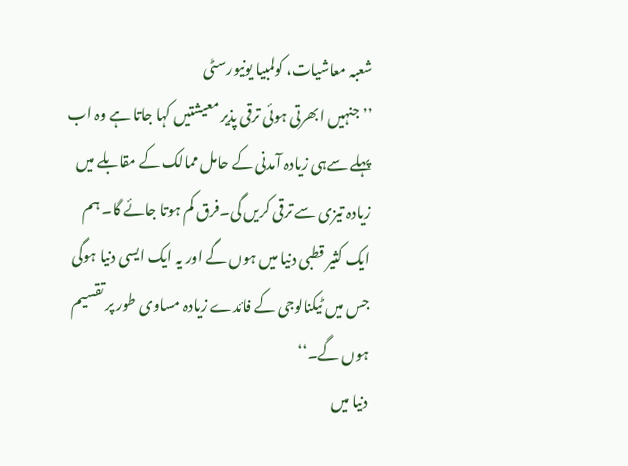شعبہ معاشیات، کولمبیا یونیورسٹی
’’ جنہیں ابھرتی ہوئی ترقی پذیر معیشتیں کہا جاتا ہے وہ اب پہلے سےہی زیادہ آمدنی کے حامل ممالک کے مقابلے میں زیادہ تیزی سے ترقی کریں گی۔فرق کم ہوتا جائے گا۔ ہم ایک کثیر قطبی دنیا میں ہوں گے اور یہ ایک ایسی دنیا ہوگی جس میں ٹیکنالوجی کے فائدے زیادہ مساوی طور پر تقسیم ہوں گے۔‘‘
دنیا میں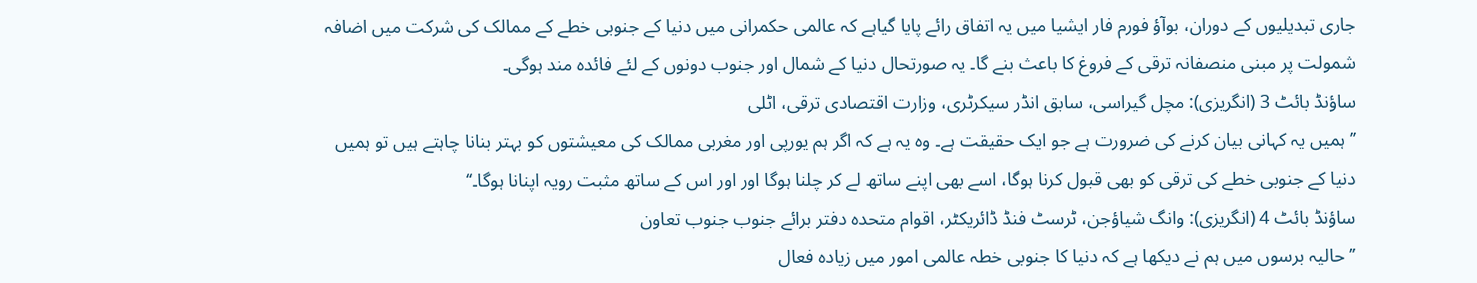جاری تبدیلیوں کے دوران، بوآؤ فورم فار ایشیا میں یہ اتفاق رائے پایا گیاہے کہ عالمی حکمرانی میں دنیا کے جنوبی خطے کے ممالک کی شرکت میں اضافہ شمولت پر مبنی منصفانہ ترقی کے فروغ کا باعث بنے گا۔ یہ صورتحال دنیا کے شمال اور جنوب دونوں کے لئے فائدہ مند ہوگی۔
ساؤنڈ بائٹ 3 (انگریزی): مچل گیراسی، سابق انڈر سیکرٹری، وزارت اقتصادی ترقی، اٹلی
’’ ہمیں یہ کہانی بیان کرنے کی ضرورت ہے جو ایک حقیقت ہے۔ وہ یہ ہے کہ اگر ہم یورپی اور مغربی ممالک کی معیشتوں کو بہتر بنانا چاہتے ہیں تو ہمیں دنیا کے جنوبی خطے کی ترقی کو بھی قبول کرنا ہوگا، اسے بھی اپنے ساتھ لے کر چلنا ہوگا اور اور اس کے ساتھ مثبت رویہ اپنانا ہوگا۔‘‘
ساؤنڈ بائٹ 4 (انگریزی): وانگ شیاؤجن، ٹرسٹ فنڈ ڈائریکٹر، اقوام متحدہ دفتر برائے جنوب جنوب تعاون
’’ حالیہ برسوں میں ہم نے دیکھا ہے کہ دنیا کا جنوبی خطہ عالمی امور میں زیادہ فعال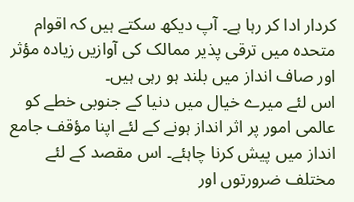کردار ادا کر رہا ہے۔ آپ دیکھ سکتے ہیں کہ اقوام متحدہ میں ترقی پذیر ممالک کی آوازیں زیادہ مؤثر اور صاف انداز میں بلند ہو رہی ہیں۔
اس لئے میرے خیال میں دنیا کے جنوبی خطے کو عالمی امور پر اثر انداز ہونے کے لئے اپنا مؤقف جامع انداز میں پیش کرنا چاہئے۔ اس مقصد کے لئے مختلف ضرورتوں اور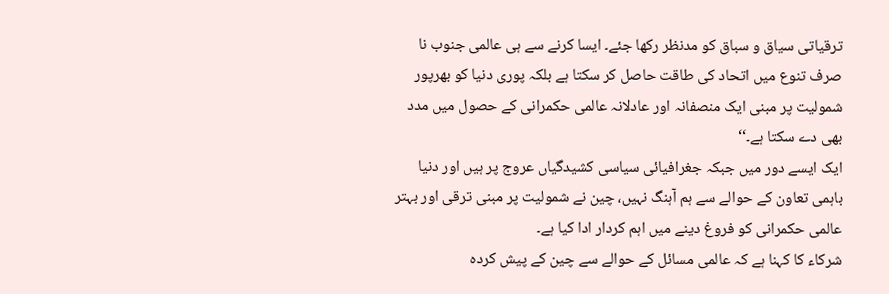ترقیاتی سیاق و سباق کو مدنظر رکھا جئے۔ ایسا کرنے سے ہی عالمی جنوب نا صرف تنوع میں اتحاد کی طاقت حاصل کر سکتا ہے بلکہ پوری دنیا کو بھرپور شمولیت پر مبنی ایک منصفانہ اور عادلانہ عالمی حکمرانی کے حصول میں مدد بھی دے سکتا ہے۔‘‘
ایک ایسے دور میں جبکہ جغرافیائی سیاسی کشیدگیاں عروج پر ہیں اور دنیا باہمی تعاون کے حوالے سے ہم آہنگ نہیں، چین نے شمولیت پر مبنی ترقی اور بہتر عالمی حکمرانی کو فروغ دینے میں اہم کردار ادا کیا ہے۔
شرکاء کا کہنا ہے کہ عالمی مسائل کے حوالے سے چین کے پیش کردہ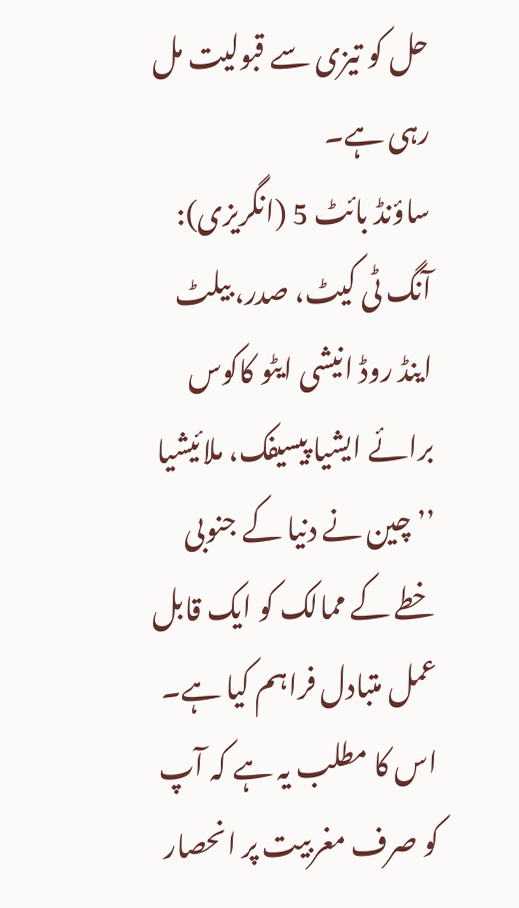حل کو تیزی سے قبولیت مل رہی ہے۔
ساؤنڈ بائٹ 5 (انگریزی): آنگ ٹی کیٹ، صدر، بیلٹ اینڈ روڈ انیشی ایٹو کاکوس برائے ایشیا پیسیفک، ملائیشیا
’’ چین نے دنیا کے جنوبی خطے کے ممالک کو ایک قابل عمل متبادل فراہم کیا ہے۔ اس کا مطلب یہ ہے کہ آپ کو صرف مغربیت پر انحصار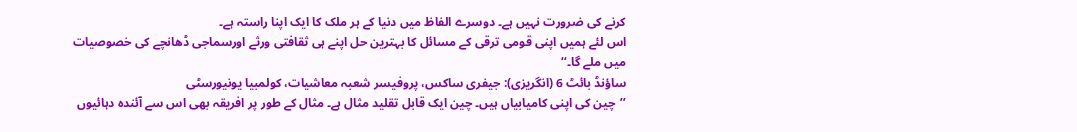کرنے کی ضرورت نہیں ہے۔ دوسرے الفاظ میں دنیا کے ہر ملک کا ایک اپنا راستہ ہے۔
اس لئے ہمیں اپنی قومی ترقی کے مسائل کا بہترین حل اپنے ہی ثقافتی ورثے اورسماجی ڈھانچے کی خصوصیات میں ملے گا۔‘‘
ساؤنڈ بائٹ 6 (انگریزی): جیفری ساکس، پروفیسر شعبہ معاشیات، کولمبیا یونیورسٹی
’’چین کی اپنی کامیابیاں ہیں۔ چین ایک قابل تقلید مثال ہے۔ مثال کے طور پر افریقہ بھی اس سے آئندہ دہائیوں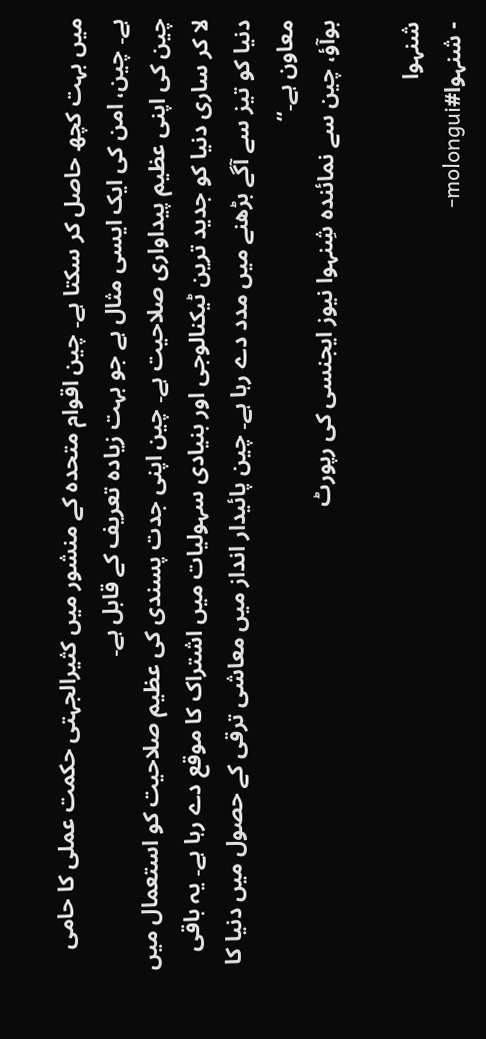میں بہت کچھ حاصل کر سکتا ہے۔ چین اقوام متحدہ کے منشور میں کثیرالجہتی حکمت عملی کا حامی ہے۔ چین، امن کی ایک ایسی مثال ہے جو بہت زیادہ تعریف کے قابل ہے۔
چین کی اپنی عظیم پیداواری صلاحیت ہے۔ چین اپنی جدت پسندی کی عظیم صلاحیت کو استعمال میں لا کر ساری دنیا کو جدید ترین ٹیکنالوجی اور بنیادی سہولیات میں اشتراک کا موقع دے رہا ہے۔ یہ باقی دنیا کو تیز سے آگے بڑھنے میں مدد دے رہا ہے۔ چین پائیدار انداز میں معاشی ترقی کے حصول میں دنیا کا معاون ہے۔‘‘
بوآؤ، چین سے نمائندہ شِنہوا نیوز ایجنسی کی رپورٹ

شنہوا
- شنہوا#molongui-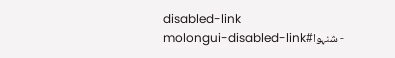disabled-link
- شنہوا#molongui-disabled-link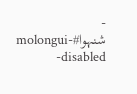- شنہوا#molongui-disabled-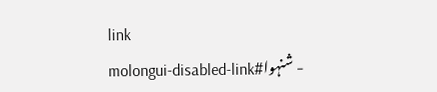link
- شنہوا#molongui-disabled-link